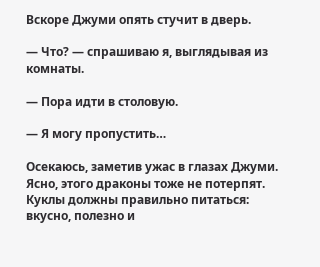Вскоре Джуми опять стучит в дверь.

— Что? — спрашиваю я, выглядывая из комнаты.

— Пора идти в столовую.

— Я могу пропустить…

Осекаюсь, заметив ужас в глазах Джуми. Ясно, этого драконы тоже не потерпят. Куклы должны правильно питаться: вкусно, полезно и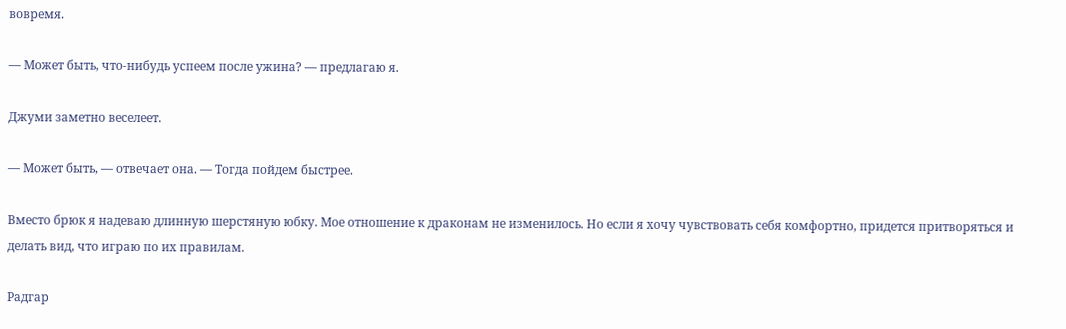вовремя.

— Может быть, что-нибудь успеем после ужина? — предлагаю я.

Джуми заметно веселеет.

— Может быть, — отвечает она. — Тогда пойдем быстрее.

Вместо брюк я надеваю длинную шерстяную юбку. Мое отношение к драконам не изменилось. Но если я хочу чувствовать себя комфортно, придется притворяться и делать вид, что играю по их правилам.

Радгар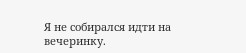Я не собирался идти на вечеринку.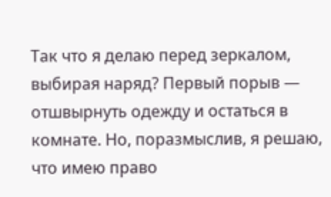Так что я делаю перед зеркалом, выбирая наряд? Первый порыв — отшвырнуть одежду и остаться в комнате. Но, поразмыслив, я решаю, что имею право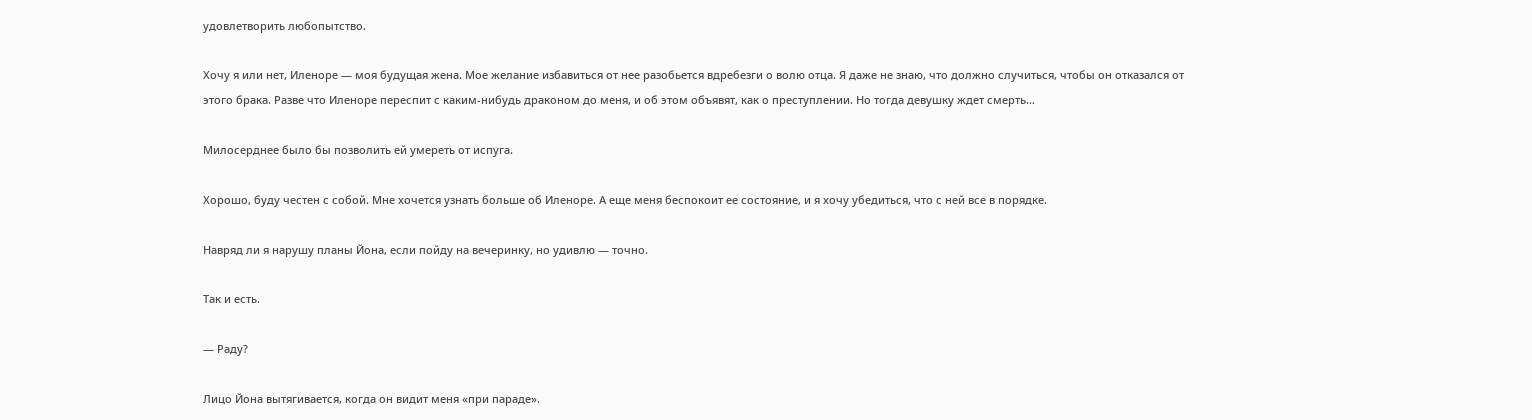удовлетворить любопытство.

Хочу я или нет, Иленоре — моя будущая жена. Мое желание избавиться от нее разобьется вдребезги о волю отца. Я даже не знаю, что должно случиться, чтобы он отказался от этого брака. Разве что Иленоре переспит с каким-нибудь драконом до меня, и об этом объявят, как о преступлении. Но тогда девушку ждет смерть…

Милосерднее было бы позволить ей умереть от испуга.

Хорошо, буду честен с собой. Мне хочется узнать больше об Иленоре. А еще меня беспокоит ее состояние, и я хочу убедиться, что с ней все в порядке.

Навряд ли я нарушу планы Йона, если пойду на вечеринку, но удивлю — точно.

Так и есть.

— Раду?

Лицо Йона вытягивается, когда он видит меня «при параде».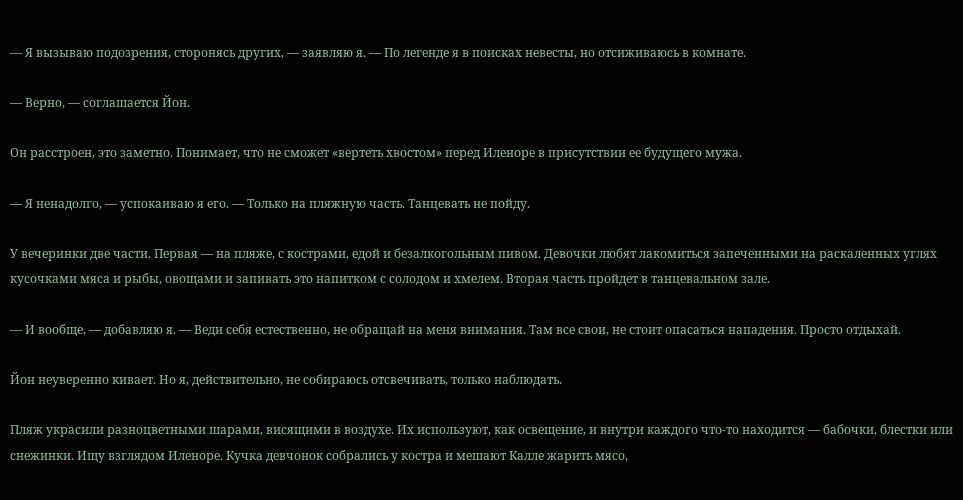— Я вызываю подозрения, сторонясь других, — заявляю я. — По легенде я в поисках невесты, но отсиживаюсь в комнате.

— Верно, — соглашается Йон.

Он расстроен, это заметно. Понимает, что не сможет «вертеть хвостом» перед Иленоре в присутствии ее будущего мужа.

— Я ненадолго, — успокаиваю я его. — Только на пляжную часть. Танцевать не пойду.

У вечеринки две части. Первая — на пляже, с кострами, едой и безалкогольным пивом. Девочки любят лакомиться запеченными на раскаленных углях кусочками мяса и рыбы, овощами и запивать это напитком с солодом и хмелем. Вторая часть пройдет в танцевальном зале.

— И вообще, — добавляю я. — Веди себя естественно, не обращай на меня внимания. Там все свои, не стоит опасаться нападения. Просто отдыхай.

Йон неуверенно кивает. Но я, действительно, не собираюсь отсвечивать, только наблюдать.

Пляж украсили разноцветными шарами, висящими в воздухе. Их используют, как освещение, и внутри каждого что-то находится — бабочки, блестки или снежинки. Ищу взглядом Иленоре. Кучка девчонок собрались у костра и мешают Калле жарить мясо,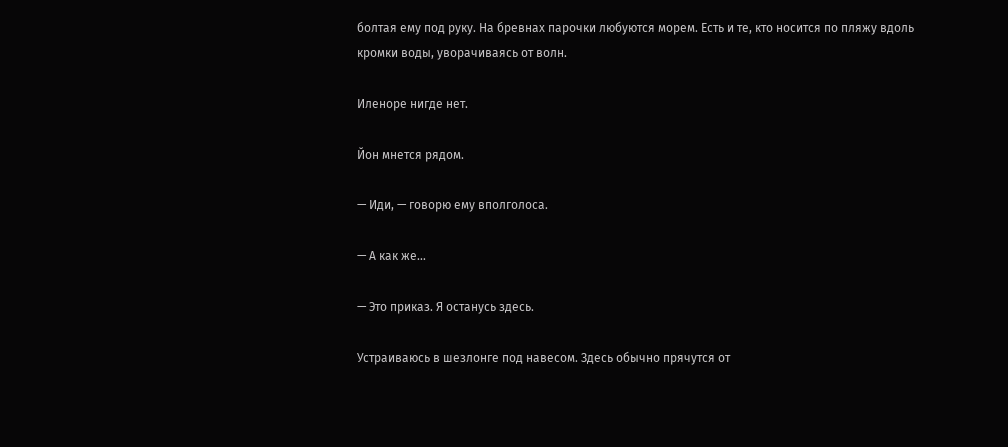болтая ему под руку. На бревнах парочки любуются морем. Есть и те, кто носится по пляжу вдоль кромки воды, уворачиваясь от волн.

Иленоре нигде нет.

Йон мнется рядом.

— Иди, — говорю ему вполголоса.

— А как же…

— Это приказ. Я останусь здесь.

Устраиваюсь в шезлонге под навесом. Здесь обычно прячутся от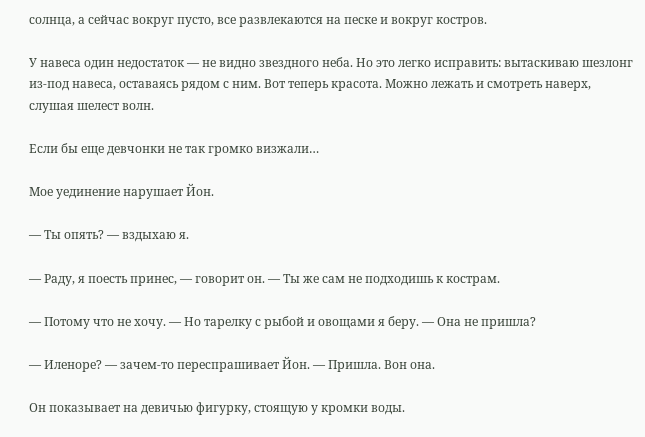солнца, а сейчас вокруг пусто, все развлекаются на песке и вокруг костров.

У навеса один недостаток — не видно звездного неба. Но это легко исправить: вытаскиваю шезлонг из-под навеса, оставаясь рядом с ним. Вот теперь красота. Можно лежать и смотреть наверх, слушая шелест волн.

Если бы еще девчонки не так громко визжали…

Мое уединение нарушает Йон.

— Ты опять? — вздыхаю я.

— Раду, я поесть принес, — говорит он. — Ты же сам не подходишь к кострам.

— Потому что не хочу. — Но тарелку с рыбой и овощами я беру. — Она не пришла?

— Иленоре? — зачем-то переспрашивает Йон. — Пришла. Вон она.

Он показывает на девичью фигурку, стоящую у кромки воды.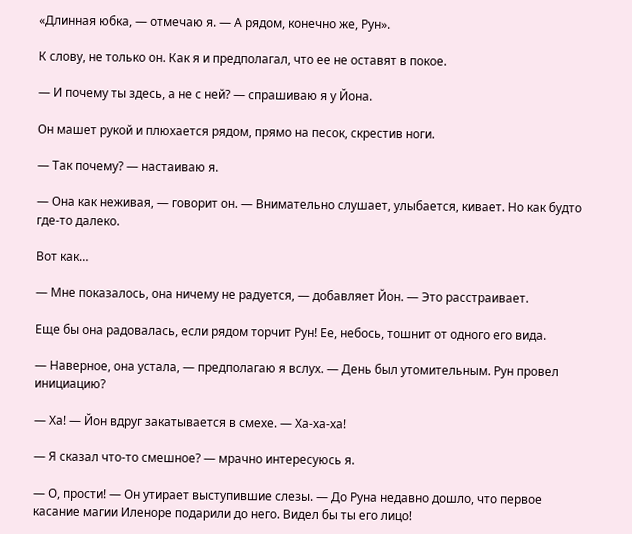«Длинная юбка, — отмечаю я. — А рядом, конечно же, Рун».

К слову, не только он. Как я и предполагал, что ее не оставят в покое.

— И почему ты здесь, а не с ней? — спрашиваю я у Йона.

Он машет рукой и плюхается рядом, прямо на песок, скрестив ноги.

— Так почему? — настаиваю я.

— Она как неживая, — говорит он. — Внимательно слушает, улыбается, кивает. Но как будто где-то далеко.

Вот как…

— Мне показалось, она ничему не радуется, — добавляет Йон. — Это расстраивает.

Еще бы она радовалась, если рядом торчит Рун! Ее, небось, тошнит от одного его вида.

— Наверное, она устала, — предполагаю я вслух. — День был утомительным. Рун провел инициацию?

— Ха! — Йон вдруг закатывается в смехе. — Ха-ха-ха!

— Я сказал что-то смешное? — мрачно интересуюсь я.

— О, прости! — Он утирает выступившие слезы. — До Руна недавно дошло, что первое касание магии Иленоре подарили до него. Видел бы ты его лицо!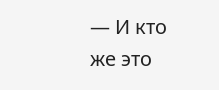— И кто же это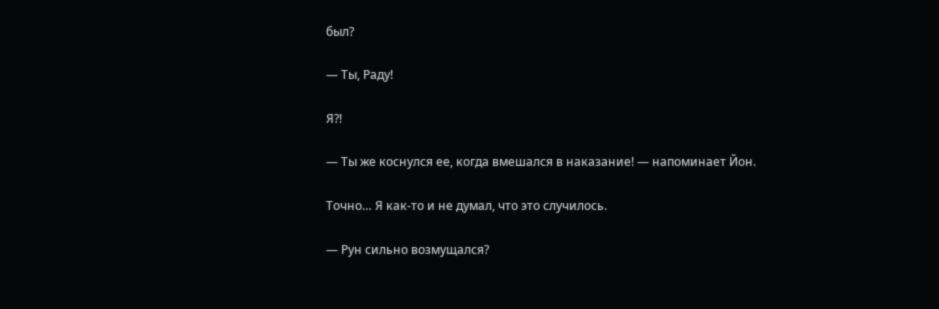был?

— Ты, Раду!

Я?!

— Ты же коснулся ее, когда вмешался в наказание! — напоминает Йон.

Точно… Я как-то и не думал, что это случилось.

— Рун сильно возмущался?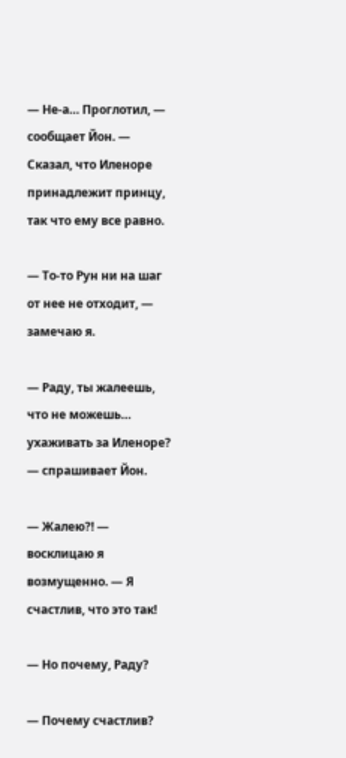— Не-а… Проглотил, — сообщает Йон. — Сказал, что Иленоре принадлежит принцу, так что ему все равно.

— То-то Рун ни на шаг от нее не отходит, — замечаю я.

— Раду, ты жалеешь, что не можешь… ухаживать за Иленоре? — спрашивает Йон.

— Жалею?! — восклицаю я возмущенно. — Я счастлив, что это так!

— Но почему, Раду?

— Почему счастлив?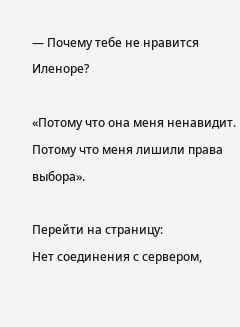— Почему тебе не нравится Иленоре?

«Потому что она меня ненавидит. Потому что меня лишили права выбора».

Перейти на страницу:
Нет соединения с сервером,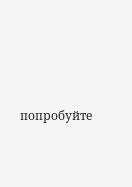попробуйте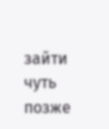зайти чуть позже